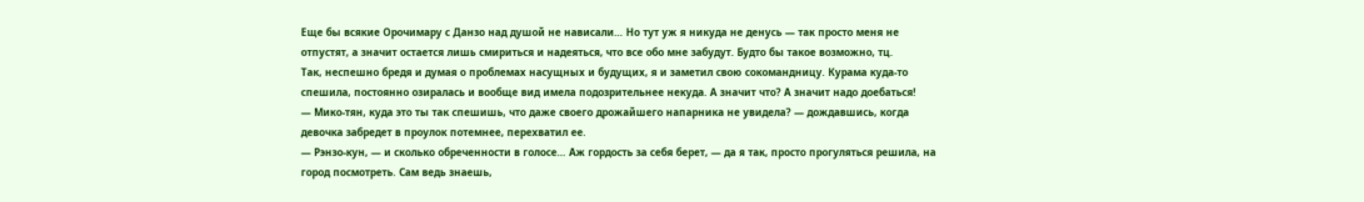Еще бы всякие Орочимару с Данзо над душой не нависали… Но тут уж я никуда не денусь — так просто меня не отпустят, а значит остается лишь смириться и надеяться, что все обо мне забудут. Будто бы такое возможно, тц.
Так, неспешно бредя и думая о проблемах насущных и будущих, я и заметил свою сокомандницу. Курама куда-то спешила, постоянно озиралась и вообще вид имела подозрительнее некуда. А значит что? А значит надо доебаться!
— Мико-тян, куда это ты так спешишь, что даже своего дрожайшего напарника не увидела? — дождавшись, когда девочка забредет в проулок потемнее, перехватил ее.
— Рэнзо-кун, — и сколько обреченности в голосе… Аж гордость за себя берет, — да я так, просто прогуляться решила, на город посмотреть. Сам ведь знаешь,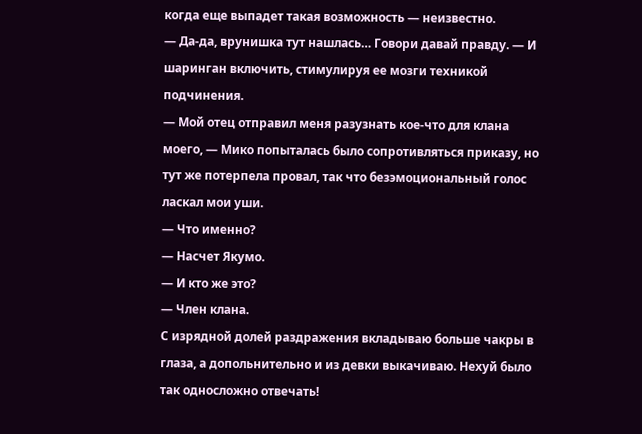когда еще выпадет такая возможность — неизвестно.
— Да-да, врунишка тут нашлась… Говори давай правду. — И шаринган включить, стимулируя ее мозги техникой подчинения.
— Мой отец отправил меня разузнать кое-что для клана моего, — Мико попыталась было сопротивляться приказу, но тут же потерпела провал, так что безэмоциональный голос ласкал мои уши.
— Что именно?
— Насчет Якумо.
— И кто же это?
— Член клана.
С изрядной долей раздражения вкладываю больше чакры в глаза, а допольнительно и из девки выкачиваю. Нехуй было так односложно отвечать!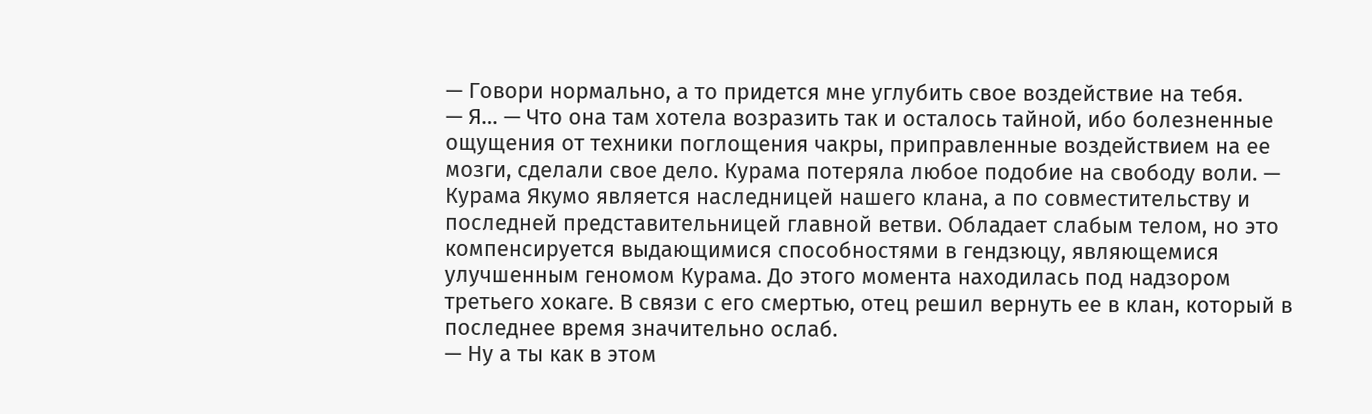— Говори нормально, а то придется мне углубить свое воздействие на тебя.
— Я… — Что она там хотела возразить так и осталось тайной, ибо болезненные ощущения от техники поглощения чакры, приправленные воздействием на ее мозги, сделали свое дело. Курама потеряла любое подобие на свободу воли. — Курама Якумо является наследницей нашего клана, а по совместительству и последней представительницей главной ветви. Обладает слабым телом, но это компенсируется выдающимися способностями в гендзюцу, являющемися улучшенным геномом Курама. До этого момента находилась под надзором третьего хокаге. В связи с его смертью, отец решил вернуть ее в клан, который в последнее время значительно ослаб.
— Ну а ты как в этом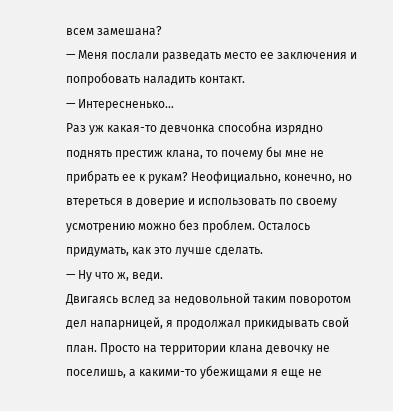всем замешана?
— Меня послали разведать место ее заключения и попробовать наладить контакт.
— Интересненько…
Раз уж какая-то девчонка способна изрядно поднять престиж клана, то почему бы мне не прибрать ее к рукам? Неофициально, конечно, но втереться в доверие и использовать по своему усмотрению можно без проблем. Осталось придумать, как это лучше сделать.
— Ну что ж, веди.
Двигаясь вслед за недовольной таким поворотом дел напарницей, я продолжал прикидывать свой план. Просто на территории клана девочку не поселишь, а какими-то убежищами я еще не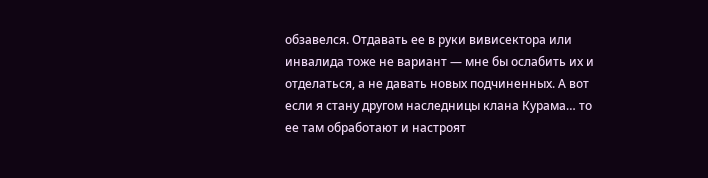обзавелся. Отдавать ее в руки вивисектора или инвалида тоже не вариант — мне бы ослабить их и отделаться, а не давать новых подчиненных. А вот если я стану другом наследницы клана Курама… то ее там обработают и настроят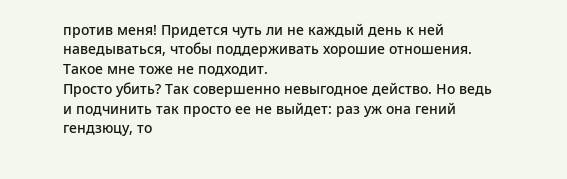против меня! Придется чуть ли не каждый день к ней наведываться, чтобы поддерживать хорошие отношения. Такое мне тоже не подходит.
Просто убить? Так совершенно невыгодное действо. Но ведь и подчинить так просто ее не выйдет: раз уж она гений гендзюцу, то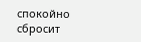спокойно сбросит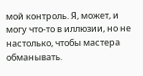мой контроль. Я, может, и могу что-то в иллюзии, но не настолько, чтобы мастера обманывать.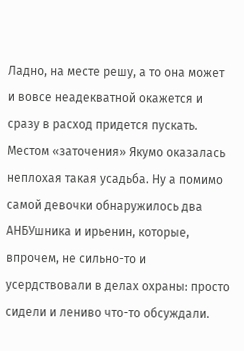Ладно, на месте решу, а то она может и вовсе неадекватной окажется и сразу в расход придется пускать.
Местом «заточения» Якумо оказалась неплохая такая усадьба. Ну а помимо самой девочки обнаружилось два АНБУшника и ирьенин, которые, впрочем, не сильно-то и усердствовали в делах охраны: просто сидели и лениво что-то обсуждали.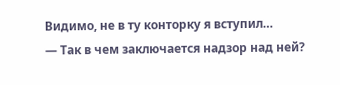Видимо, не в ту конторку я вступил…
— Так в чем заключается надзор над ней?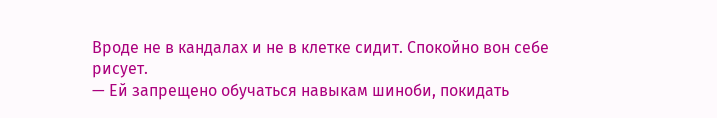Вроде не в кандалах и не в клетке сидит. Спокойно вон себе рисует.
— Ей запрещено обучаться навыкам шиноби, покидать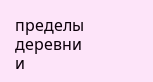пределы деревни и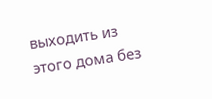выходить из этого дома без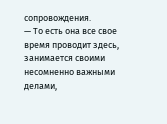сопровождения.
— То есть она все свое время проводит здесь, занимается своими несомненно важными делами,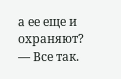а ее еще и охраняют?
— Все так.